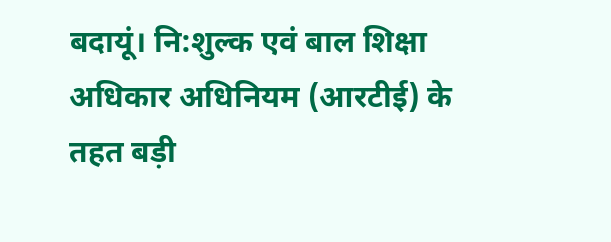बदायूं। नि:शुल्क एवं बाल शिक्षा अधिकार अधिनियम (आरटीई) के तहत बड़ी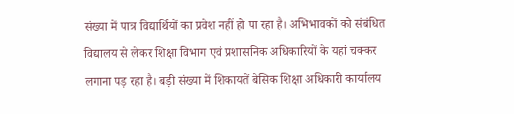संख्या में पात्र विद्यार्थियों का प्रवेश नहीं हो पा रहा है। अभिभावकों को संबंधित विद्यालय से लेकर शिक्षा विभाग एवं प्रशासनिक अधिकारियों के यहां चक्कर लगाना पड़ रहा है। बड़ी संख्या में शिकायतें बेसिक शिक्षा अधिकारी कार्यालय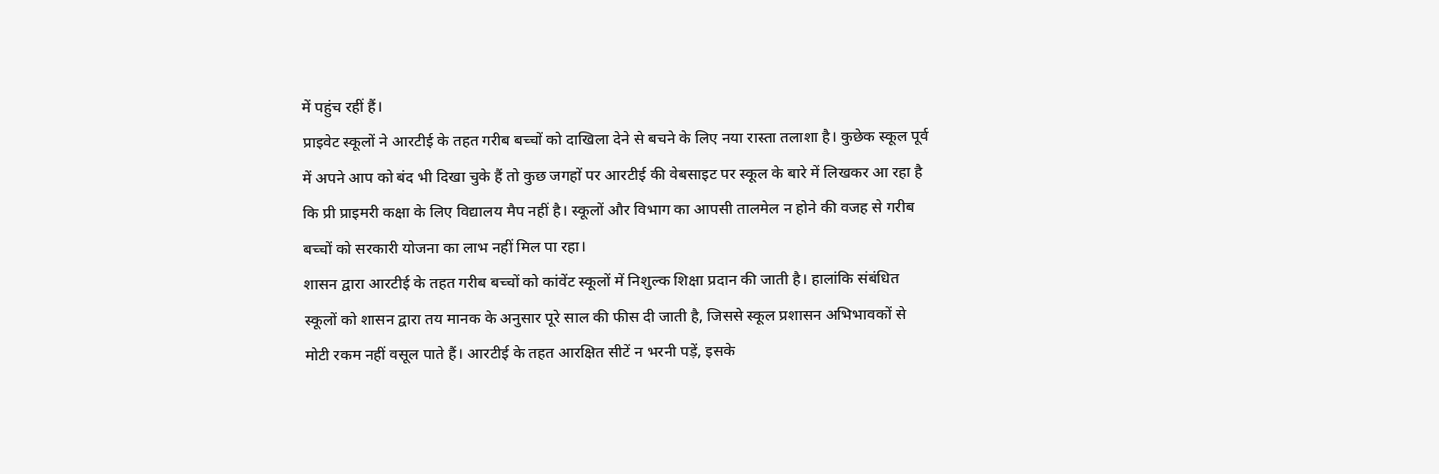में पहुंच रहीं हैं।
प्राइवेट स्कूलों ने आरटीई के तहत गरीब बच्चों को दाखिला देने से बचने के लिए नया रास्ता तलाशा है। कुछेक स्कूल पूर्व में अपने आप को बंद भी दिखा चुके हैं तो कुछ जगहों पर आरटीई की वेबसाइट पर स्कूल के बारे में लिखकर आ रहा है कि प्री प्राइमरी कक्षा के लिए विद्यालय मैप नहीं है। स्कूलों और विभाग का आपसी तालमेल न होने की वजह से गरीब बच्चों को सरकारी योजना का लाभ नहीं मिल पा रहा।
शासन द्वारा आरटीई के तहत गरीब बच्चों को कांवेंट स्कूलों में निशुल्क शिक्षा प्रदान की जाती है। हालांकि संबंधित स्कूलों को शासन द्वारा तय मानक के अनुसार पूरे साल की फीस दी जाती है, जिससे स्कूल प्रशासन अभिभावकों से मोटी रकम नहीं वसूल पाते हैं। आरटीई के तहत आरक्षित सीटें न भरनी पड़ें, इसके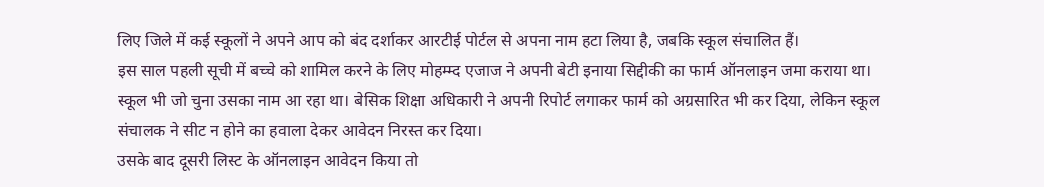लिए जिले में कई स्कूलों ने अपने आप को बंद दर्शाकर आरटीई पोर्टल से अपना नाम हटा लिया है, जबकि स्कूल संचालित हैं।
इस साल पहली सूची में बच्चे को शामिल करने के लिए मोहम्म्द एजाज ने अपनी बेटी इनाया सिद्दीकी का फार्म ऑनलाइन जमा कराया था। स्कूल भी जो चुना उसका नाम आ रहा था। बेसिक शिक्षा अधिकारी ने अपनी रिपोर्ट लगाकर फार्म को अग्रसारित भी कर दिया, लेकिन स्कूल संचालक ने सीट न होने का हवाला देकर आवेदन निरस्त कर दिया।
उसके बाद दूसरी लिस्ट के ऑनलाइन आवेदन किया तो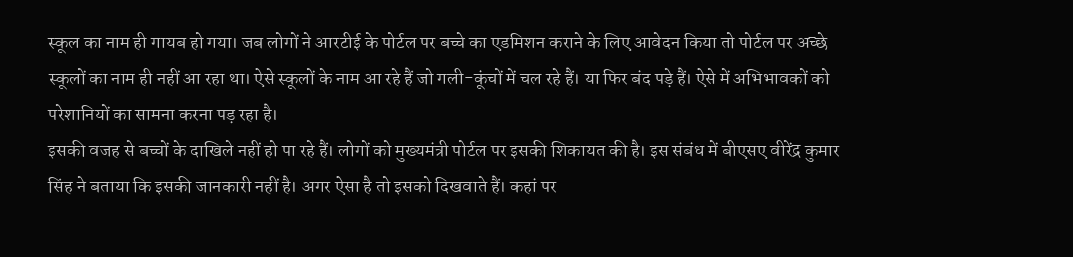स्कूल का नाम ही गायब हो गया। जब लोगों ने आरटीई के पोर्टल पर बच्चे का एडमिशन कराने के लिए आवेदन किया तो पोर्टल पर अच्छे स्कूलों का नाम ही नहीं आ रहा था। ऐसे स्कूलों के नाम आ रहे हैं जो गली-कूंचों में चल रहे हैं। या फिर बंद पड़े हैं। ऐसे में अभिभावकों को परेशानियों का सामना करना पड़ रहा है।
इसकी वजह से बच्चों के दाखिले नहीं हो पा रहे हैं। लोगों को मुख्यमंत्री पोर्टल पर इसकी शिकायत की है। इस संबंध में बीएसए वीरेंद्र कुमार सिंह ने बताया कि इसकी जानकारी नहीं है। अगर ऐसा है तो इसको दिखवाते हैं। कहां पर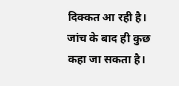दिक्कत आ रही है। जांच के बाद ही कुछ कहा जा सकता है।